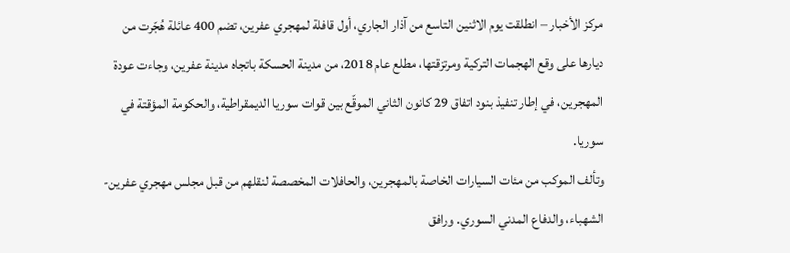مركز الأخبار – انطلقت يوم الاثنين التاسع من آذار الجاري، أول قافلة لمهجري عفرين، تضم 400 عائلة هُجّرت من ديارها على وقع الهجمات التركية ومرتزقتها، مطلع عام 2018، من مدينة الحسكة باتجاه مدينة عفرين، وجاءت عودة المهجرين، في إطار تنفيذ بنود اتفاق 29 كانون الثاني الموقّع بين قوات سوريا الديمقراطية، والحكومة المؤقتة في سوريا.
وتألف الموكب من مئات السيارات الخاصة بالمهجرين، والحافلات المخصصة لنقلهم من قبل مجلس مهجري عفرين- الشهباء، والدفاع المدني السوري. ورافق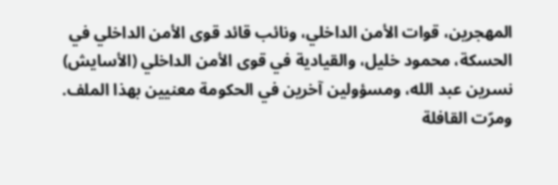المهجرين، قوات الأمن الداخلي، ونائب قائد قوى الأمن الداخلي في الحسكة، محمود خليل، والقيادية في قوى الأمن الداخلي (الأسايش) نسرين عبد الله، ومسؤولين آخرين في الحكومة معنيين بهذا الملف.
ومرّت القافلة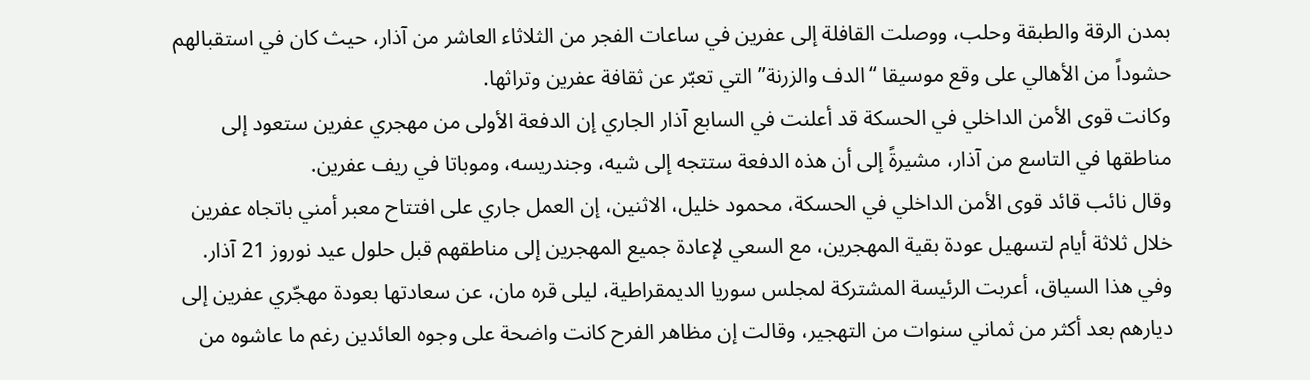بمدن الرقة والطبقة وحلب، ووصلت القافلة إلى عفرين في ساعات الفجر من الثلاثاء العاشر من آذار، حيث كان في استقبالهم حشوداً من الأهالي على وقع موسيقا “الدف والزرنة” التي تعبّر عن ثقافة عفرين وتراثها.
وكانت قوى الأمن الداخلي في الحسكة قد أعلنت في السابع آذار الجاري إن الدفعة الأولى من مهجري عفرين ستعود إلى مناطقها في التاسع من آذار، مشيرةً إلى أن هذه الدفعة ستتجه إلى شيه، وجندريسه، وموباتا في ريف عفرين.
وقال نائب قائد قوى الأمن الداخلي في الحسكة، محمود خليل، الاثنين، إن العمل جاري على افتتاح معبر أمني باتجاه عفرين خلال ثلاثة أيام لتسهيل عودة بقية المهجرين، مع السعي لإعادة جميع المهجرين إلى مناطقهم قبل حلول عيد نوروز 21 آذار.
وفي هذا السياق، أعربت الرئيسة المشتركة لمجلس سوريا الديمقراطية، ليلى قره مان، عن سعادتها بعودة مهجّري عفرين إلى ديارهم بعد أكثر من ثماني سنوات من التهجير، وقالت إن مظاهر الفرح كانت واضحة على وجوه العائدين رغم ما عاشوه من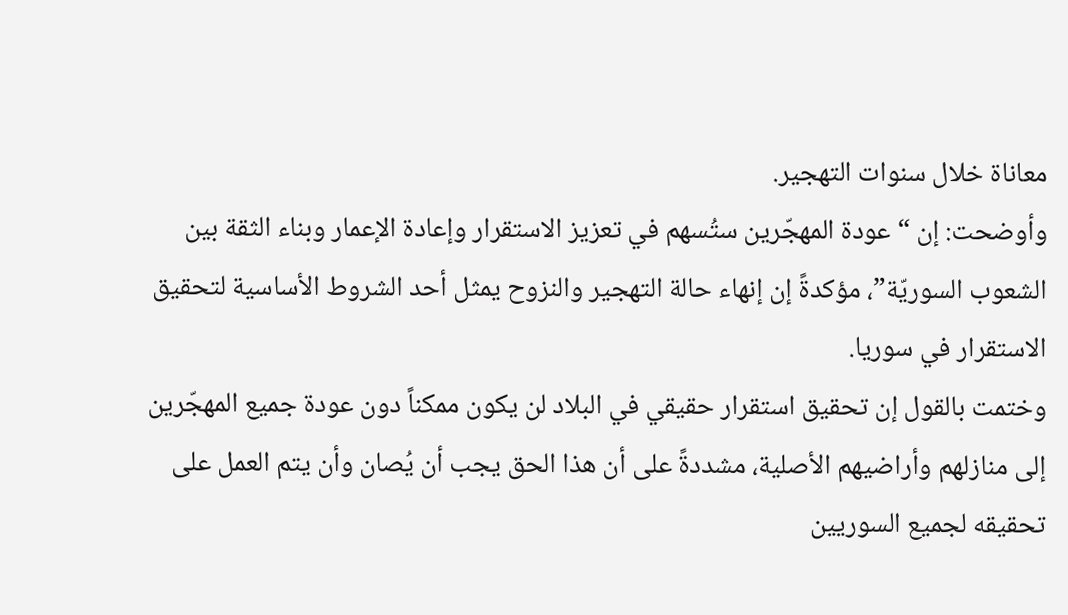معاناة خلال سنوات التهجير.
وأوضحت: إن “عودة المهجّرين ستُسهم في تعزيز الاستقرار وإعادة الإعمار وبناء الثقة بين الشعوب السوريّة”، مؤكدةً إن إنهاء حالة التهجير والنزوح يمثل أحد الشروط الأساسية لتحقيق الاستقرار في سوريا.
وختمت بالقول إن تحقيق استقرار حقيقي في البلاد لن يكون ممكناً دون عودة جميع المهجّرين إلى منازلهم وأراضيهم الأصلية، مشددةً على أن هذا الحق يجب أن يُصان وأن يتم العمل على تحقيقه لجميع السوريين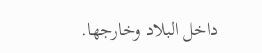داخل البلاد وخارجها.